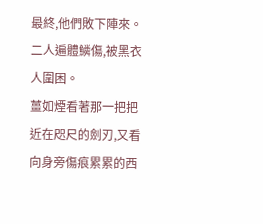最終,他們敗下陣來。
二人遍體鱗傷,被黑衣人圍困。
薑如煙看著那一把把近在咫尺的劍刃,又看向身旁傷痕累累的西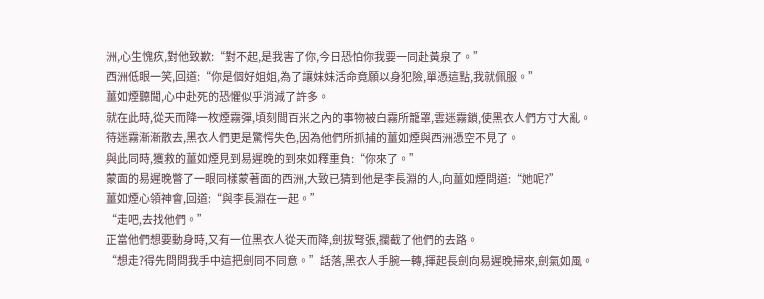洲,心生愧疚,對他致歉:“對不起,是我害了你,今日恐怕你我要一同赴黃泉了。”
西洲低眼一笑,回道:“你是個好姐姐,為了讓妹妹活命竟願以身犯險,單憑這點,我就佩服。”
薑如煙聽聞,心中赴死的恐懼似乎消減了許多。
就在此時,從天而降一枚煙霧彈,頃刻間百米之內的事物被白霧所籠罩,雲迷霧鎖,使黑衣人們方寸大亂。
待迷霧漸漸散去,黑衣人們更是驚愕失色,因為他們所抓捕的薑如煙與西洲憑空不見了。
與此同時,獲救的薑如煙見到易遲晚的到來如釋重負:“你來了。”
蒙面的易遲晚瞥了一眼同樣蒙著面的西洲,大致已猜到他是李長淵的人,向薑如煙問道:“她呢?”
薑如煙心領神會,回道:“與李長淵在一起。”
“走吧,去找他們。”
正當他們想要動身時,又有一位黑衣人從天而降,劍拔弩張,攔截了他們的去路。
“想走?得先問問我手中這把劍同不同意。”話落,黑衣人手腕一轉,揮起長劍向易遲晚掃來,劍氣如風。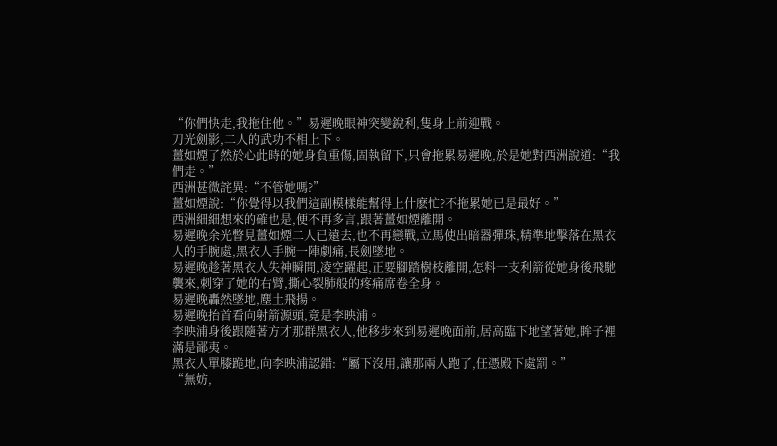“你們快走,我拖住他。”易遲晚眼神突變銳利,隻身上前迎戰。
刀光劍影,二人的武功不相上下。
薑如煙了然於心此時的她身負重傷,固執留下,只會拖累易遲晚,於是她對西洲說道:“我們走。”
西洲甚微詫異:“不管她嗎?”
薑如煙說:“你覺得以我們這副模樣能幫得上什麽忙?不拖累她已是最好。”
西洲細細想來的確也是,便不再多言,跟著薑如煙離開。
易遲晚余光瞥見薑如煙二人已遠去,也不再戀戰,立馬使出暗器彈珠,精準地擊落在黑衣人的手腕處,黑衣人手腕一陣劇痛,長劍墜地。
易遲晚趁著黑衣人失神瞬間,凌空躍起,正要腳踏樹枝離開,怎料一支利箭從她身後飛馳襲來,刺穿了她的右臂,撕心裂肺般的疼痛席卷全身。
易遲晚轟然墜地,塵土飛揚。
易遲晚抬首看向射箭源頭,竟是李映浦。
李映浦身後跟隨著方才那群黑衣人,他移步來到易遲晚面前,居高臨下地望著她,眸子裡滿是鄙夷。
黑衣人單膝跪地,向李映浦認錯:“屬下沒用,讓那兩人跑了,任憑殿下處罰。”
“無妨,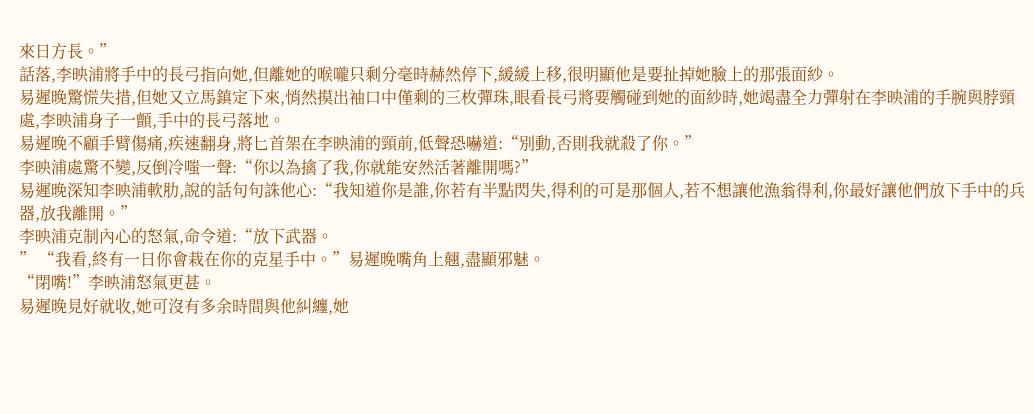來日方長。”
話落,李映浦將手中的長弓指向她,但離她的喉嚨只剩分毫時赫然停下,緩緩上移,很明顯他是要扯掉她臉上的那張面紗。
易遲晚驚慌失措,但她又立馬鎮定下來,悄然摸出袖口中僅剩的三枚彈珠,眼看長弓將要觸碰到她的面紗時,她竭盡全力彈射在李映浦的手腕與脖頸處,李映浦身子一顫,手中的長弓落地。
易遲晚不顧手臂傷痛,疾速翻身,將匕首架在李映浦的頸前,低聲恐嚇道:“別動,否則我就殺了你。”
李映浦處驚不變,反倒冷嗤一聲:“你以為擒了我,你就能安然活著離開嗎?”
易遲晚深知李映浦軟肋,說的話句句誅他心:“我知道你是誰,你若有半點閃失,得利的可是那個人,若不想讓他漁翁得利,你最好讓他們放下手中的兵器,放我離開。”
李映浦克制內心的怒氣,命令道:“放下武器。
” “我看,終有一日你會栽在你的克星手中。”易遲晚嘴角上翹,盡顯邪魅。
“閉嘴!”李映浦怒氣更甚。
易遲晚見好就收,她可沒有多余時間與他糾纏,她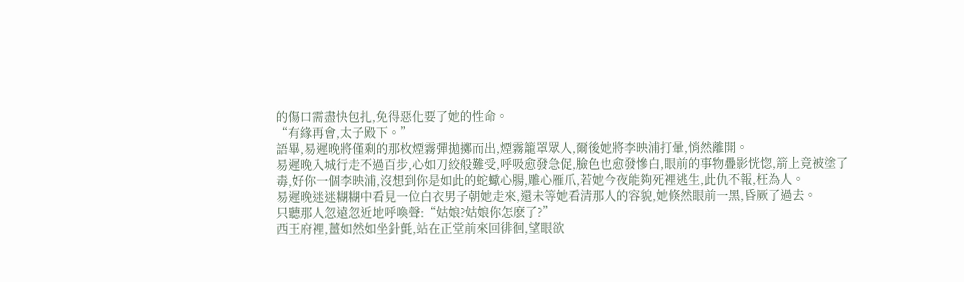的傷口需盡快包扎,免得惡化要了她的性命。
“有緣再會,太子殿下。”
語畢,易遲晚將僅剩的那枚煙霧彈拋擲而出,煙霧籠罩眾人,爾後她將李映浦打暈,悄然離開。
易遲晚入城行走不過百步,心如刀絞般難受,呼吸愈發急促,臉色也愈發慘白,眼前的事物疊影恍惚,箭上竟被塗了毒,好你一個李映浦,沒想到你是如此的蛇蠍心腸,雕心雁爪,若她今夜能夠死裡逃生,此仇不報,枉為人。
易遲晚迷迷糊糊中看見一位白衣男子朝她走來,還未等她看清那人的容貌,她倏然眼前一黑,昏厥了過去。
只聽那人忽遠忽近地呼喚聲:“姑娘?姑娘你怎麽了?”
西王府裡,薑如然如坐針氈,站在正堂前來回徘徊,望眼欲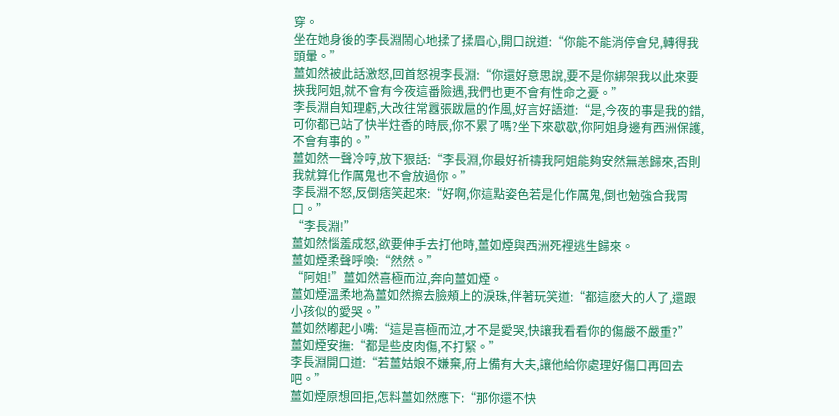穿。
坐在她身後的李長淵鬧心地揉了揉眉心,開口說道:“你能不能消停會兒,轉得我頭暈。”
薑如然被此話激怒,回首怒視李長淵:“你還好意思說,要不是你綁架我以此來要挾我阿姐,就不會有今夜這番險遇,我們也更不會有性命之憂。”
李長淵自知理虧,大改往常囂張跋扈的作風,好言好語道:“是,今夜的事是我的錯,可你都已站了快半炷香的時辰,你不累了嗎?坐下來歇歇,你阿姐身邊有西洲保護,不會有事的。”
薑如然一聲冷哼,放下狠話:“李長淵,你最好祈禱我阿姐能夠安然無恙歸來,否則我就算化作厲鬼也不會放過你。”
李長淵不怒,反倒痞笑起來:“好啊,你這點姿色若是化作厲鬼,倒也勉強合我胃口。”
“李長淵!”
薑如然惱羞成怒,欲要伸手去打他時,薑如煙與西洲死裡逃生歸來。
薑如煙柔聲呼喚:“然然。”
“阿姐!”薑如然喜極而泣,奔向薑如煙。
薑如煙溫柔地為薑如然擦去臉頰上的淚珠,伴著玩笑道:“都這麽大的人了,還跟小孩似的愛哭。”
薑如然嘟起小嘴:“這是喜極而泣,才不是愛哭,快讓我看看你的傷嚴不嚴重?”
薑如煙安撫:“都是些皮肉傷,不打緊。”
李長淵開口道:“若薑姑娘不嫌棄,府上備有大夫,讓他給你處理好傷口再回去吧。”
薑如煙原想回拒,怎料薑如然應下:“那你還不快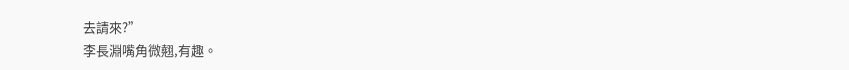去請來?”
李長淵嘴角微翹,有趣。